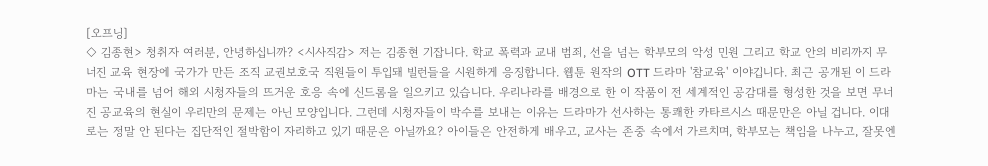[오프닝]
◇ 김종현> 청취자 여러분, 안녕하십니까? <시사직감> 저는 김종현 기잡니다. 학교 폭력과 교내 범죄, 선을 넘는 학부모의 악성 민원 그리고 학교 안의 비리까지 무너진 교육 현장에 국가가 만든 조직 교권보호국 직원들이 투입돼 빌런들을 시원하게 응징합니다. 웹툰 원작의 OTT 드라마 '참교육' 이야깁니다. 최근 공개된 이 드라마는 국내를 넘어 해외 시청자들의 뜨거운 호응 속에 신드롬을 일으키고 있습니다. 우리나라를 배경으로 한 이 작품이 전 세계적인 공감대를 형성한 것을 보면 무너진 공교육의 현실이 우리만의 문제는 아닌 모양입니다. 그런데 시청자들이 박수를 보내는 이유는 드라마가 선사하는 통쾌한 카타르시스 때문만은 아닐 겁니다. 이대로는 정말 안 된다는 집단적인 절박함이 자리하고 있기 때문은 아닐까요? 아이들은 안전하게 배우고, 교사는 존중 속에서 가르치며, 학부모는 책임을 나누고, 잘못엔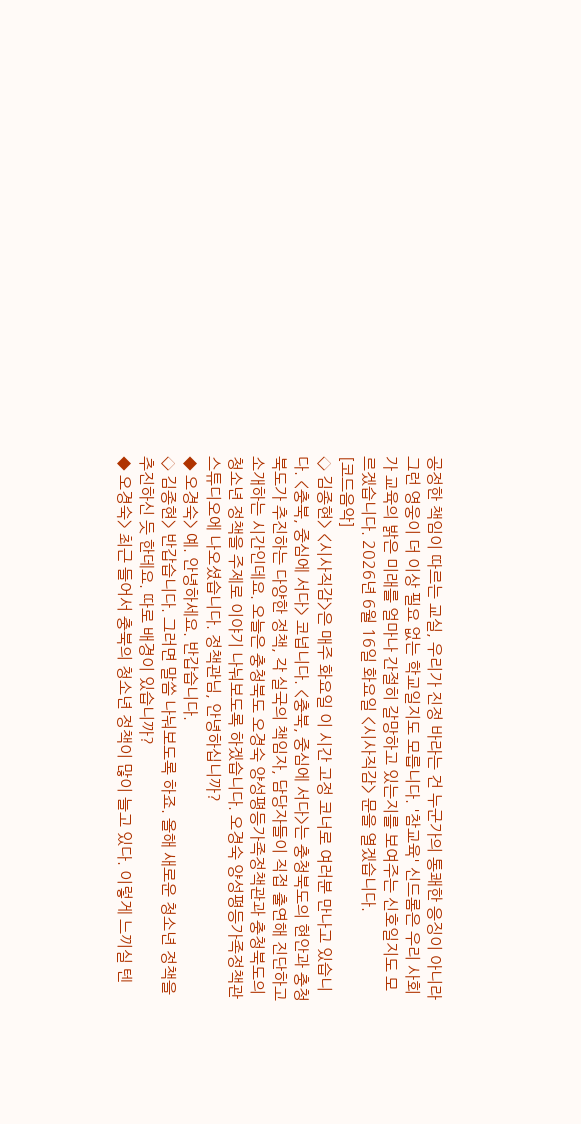공정한 책임이 따르는 교실, 우리가 진정 바라는 건 누군가의 통쾌한 응징이 아니라 그런 영웅이 더 이상 필요 없는 학교일지도 모릅니다. '참교육' 신드롬은 우리 사회가 교육의 밝은 미래를 얼마나 간절히 갈망하고 있는지를 보여주는 신호일지도 모르겠습니다. 2026년 6월 16일 화요일 <시사직감> 문을 열겠습니다.
[코드음악]
◇ 김종현> <시사직감>은 매주 화요일 이 시간 고정 코너로 여러분 만나고 있습니다. <충북, 중심에 서다> 코넙니다. <충북, 중심에 서다>는 충청북도의 현안과 충청북도가 추진하는 다양한 정책, 각 실국의 책임자, 담당자들이 직접 출연해 진단하고 소개하는 시간인데요. 오늘은 충청북도 오경숙 양성평등가족정책관과 충청북도의 청소년 정책을 주제로 이야기 나눠보도록 하겠습니다. 오경숙 양성평등가족정책관 스튜디오에 나오셨습니다. 정책관님, 안녕하십니까?
◆ 오경숙> 예. 안녕하세요. 반갑습니다.
◇ 김종현> 반갑습니다. 그러면 말씀 나눠보도록 하죠. 올해 새로운 청소년 정책을 추진하신 듯 한데요. 따로 배경이 있습니까?
◆ 오경숙> 최근 들어서 충북의 청소년 정책이 많이 늘고 있다. 이렇게 느끼실 텐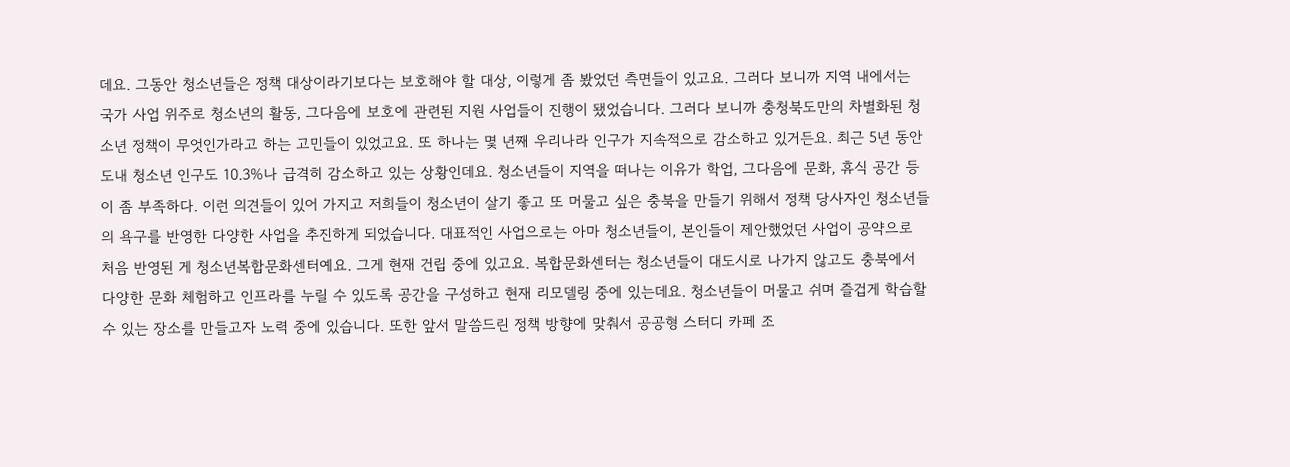데요. 그동안 청소년들은 정책 대상이라기보다는 보호해야 할 대상, 이렇게 좀 봤었던 측면들이 있고요. 그러다 보니까 지역 내에서는 국가 사업 위주로 청소년의 활동, 그다음에 보호에 관련된 지원 사업들이 진행이 됐었습니다. 그러다 보니까 충청북도만의 차별화된 청소년 정책이 무엇인가라고 하는 고민들이 있었고요. 또 하나는 몇 년째 우리나라 인구가 지속적으로 감소하고 있거든요. 최근 5년 동안 도내 청소년 인구도 10.3%나 급격히 감소하고 있는 상황인데요. 청소년들이 지역을 떠나는 이유가 학업, 그다음에 문화, 휴식 공간 등이 좀 부족하다. 이런 의견들이 있어 가지고 저희들이 청소년이 살기 좋고 또 머물고 싶은 충북을 만들기 위해서 정책 당사자인 청소년들의 욕구를 반영한 다양한 사업을 추진하게 되었습니다. 대표적인 사업으로는 아마 청소년들이, 본인들이 제안했었던 사업이 공약으로 처음 반영된 게 청소년복합문화센터예요. 그게 현재 건립 중에 있고요. 복합문화센터는 청소년들이 대도시로 나가지 않고도 충북에서 다양한 문화 체험하고 인프라를 누릴 수 있도록 공간을 구성하고 현재 리모델링 중에 있는데요. 청소년들이 머물고 쉬며 즐겁게 학습할 수 있는 장소를 만들고자 노력 중에 있습니다. 또한 앞서 말씀드린 정책 방향에 맞춰서 공공형 스터디 카페 조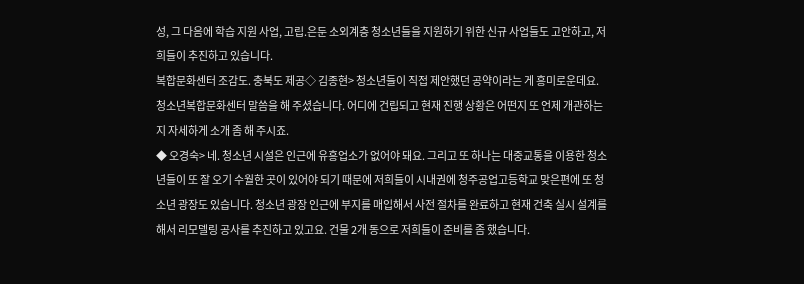성, 그 다음에 학습 지원 사업, 고립.은둔 소외계층 청소년들을 지원하기 위한 신규 사업들도 고안하고, 저희들이 추진하고 있습니다.
복합문화센터 조감도. 충북도 제공◇ 김종현> 청소년들이 직접 제안했던 공약이라는 게 흥미로운데요. 청소년복합문화센터 말씀을 해 주셨습니다. 어디에 건립되고 현재 진행 상황은 어떤지 또 언제 개관하는지 자세하게 소개 좀 해 주시죠.
◆ 오경숙> 네. 청소년 시설은 인근에 유흥업소가 없어야 돼요. 그리고 또 하나는 대중교통을 이용한 청소년들이 또 잘 오기 수월한 곳이 있어야 되기 때문에 저희들이 시내권에 청주공업고등학교 맞은편에 또 청소년 광장도 있습니다. 청소년 광장 인근에 부지를 매입해서 사전 절차를 완료하고 현재 건축 실시 설계를 해서 리모델링 공사를 추진하고 있고요. 건물 2개 동으로 저희들이 준비를 좀 했습니다.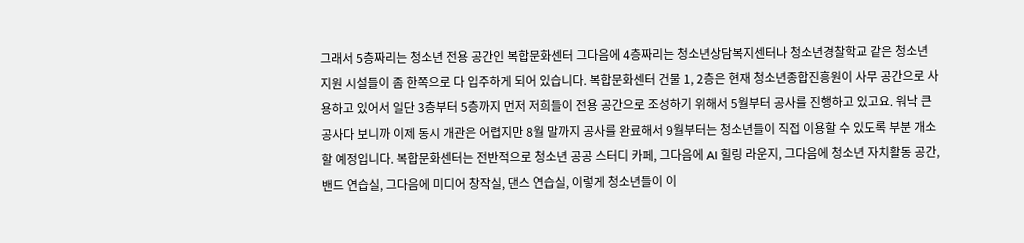그래서 5층짜리는 청소년 전용 공간인 복합문화센터 그다음에 4층짜리는 청소년상담복지센터나 청소년경찰학교 같은 청소년 지원 시설들이 좀 한쪽으로 다 입주하게 되어 있습니다. 복합문화센터 건물 1, 2층은 현재 청소년종합진흥원이 사무 공간으로 사용하고 있어서 일단 3층부터 5층까지 먼저 저희들이 전용 공간으로 조성하기 위해서 5월부터 공사를 진행하고 있고요. 워낙 큰 공사다 보니까 이제 동시 개관은 어렵지만 8월 말까지 공사를 완료해서 9월부터는 청소년들이 직접 이용할 수 있도록 부분 개소할 예정입니다. 복합문화센터는 전반적으로 청소년 공공 스터디 카페, 그다음에 AI 힐링 라운지, 그다음에 청소년 자치활동 공간, 밴드 연습실, 그다음에 미디어 창작실, 댄스 연습실, 이렇게 청소년들이 이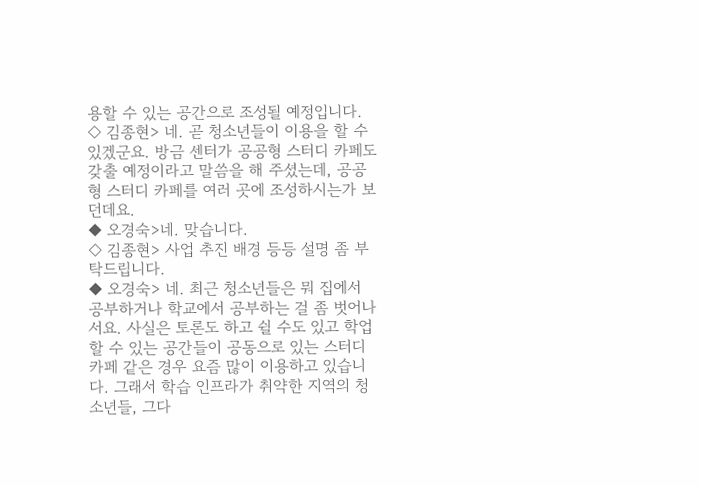용할 수 있는 공간으로 조성될 예정입니다.
◇ 김종현> 네. 곧 청소년들이 이용을 할 수 있겠군요. 방금 센터가 공공형 스터디 카페도 갖출 예정이라고 말씀을 해 주셨는데, 공공형 스터디 카페를 여러 곳에 조성하시는가 보던데요.
◆ 오경숙>네. 맞습니다.
◇ 김종현> 사업 추진 배경 등등 설명 좀 부탁드립니다.
◆ 오경숙> 네. 최근 청소년들은 뭐 집에서 공부하거나 학교에서 공부하는 걸 좀 벗어나서요. 사실은 토론도 하고 쉴 수도 있고 학업할 수 있는 공간들이 공동으로 있는 스터디 카페 같은 경우 요즘 많이 이용하고 있습니다. 그래서 학습 인프라가 취약한 지역의 청소년들, 그다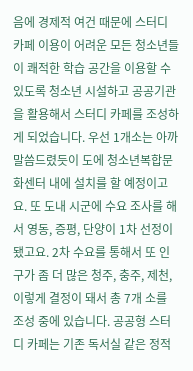음에 경제적 여건 때문에 스터디 카페 이용이 어려운 모든 청소년들이 쾌적한 학습 공간을 이용할 수 있도록 청소년 시설하고 공공기관을 활용해서 스터디 카페를 조성하게 되었습니다. 우선 1개소는 아까 말씀드렸듯이 도에 청소년복합문화센터 내에 설치를 할 예정이고요. 또 도내 시군에 수요 조사를 해서 영동, 증평, 단양이 1차 선정이 됐고요. 2차 수요를 통해서 또 인구가 좀 더 많은 청주, 충주, 제천, 이렇게 결정이 돼서 총 7개 소를 조성 중에 있습니다. 공공형 스터디 카페는 기존 독서실 같은 정적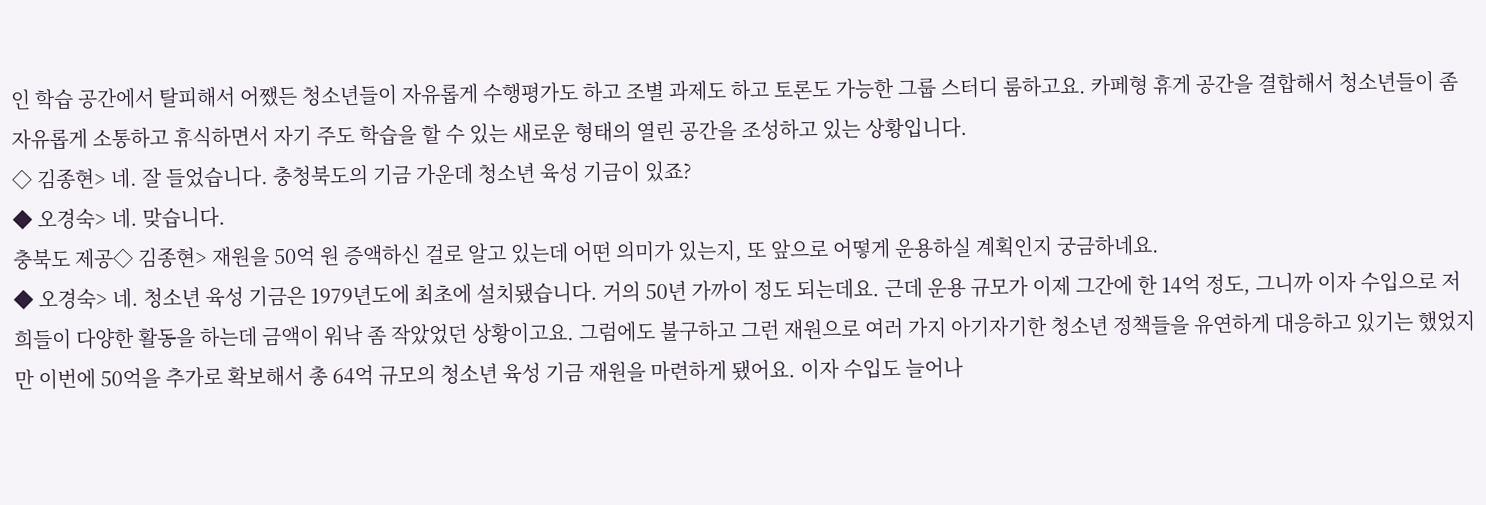인 학습 공간에서 탈피해서 어쨌든 청소년들이 자유롭게 수행평가도 하고 조별 과제도 하고 토론도 가능한 그룹 스터디 룸하고요. 카페형 휴게 공간을 결합해서 청소년들이 좀 자유롭게 소통하고 휴식하면서 자기 주도 학습을 할 수 있는 새로운 형태의 열린 공간을 조성하고 있는 상황입니다.
◇ 김종현> 네. 잘 들었습니다. 충청북도의 기금 가운데 청소년 육성 기금이 있죠?
◆ 오경숙> 네. 맞습니다.
충북도 제공◇ 김종현> 재원을 50억 원 증액하신 걸로 알고 있는데 어떤 의미가 있는지, 또 앞으로 어떻게 운용하실 계획인지 궁금하네요.
◆ 오경숙> 네. 청소년 육성 기금은 1979년도에 최초에 설치됐습니다. 거의 50년 가까이 정도 되는데요. 근데 운용 규모가 이제 그간에 한 14억 정도, 그니까 이자 수입으로 저희들이 다양한 활동을 하는데 금액이 워낙 좀 작았었던 상황이고요. 그럼에도 불구하고 그런 재원으로 여러 가지 아기자기한 청소년 정책들을 유연하게 대응하고 있기는 했었지만 이번에 50억을 추가로 확보해서 총 64억 규모의 청소년 육성 기금 재원을 마련하게 됐어요. 이자 수입도 늘어나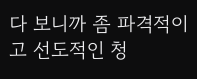다 보니까 좀 파격적이고 선도적인 청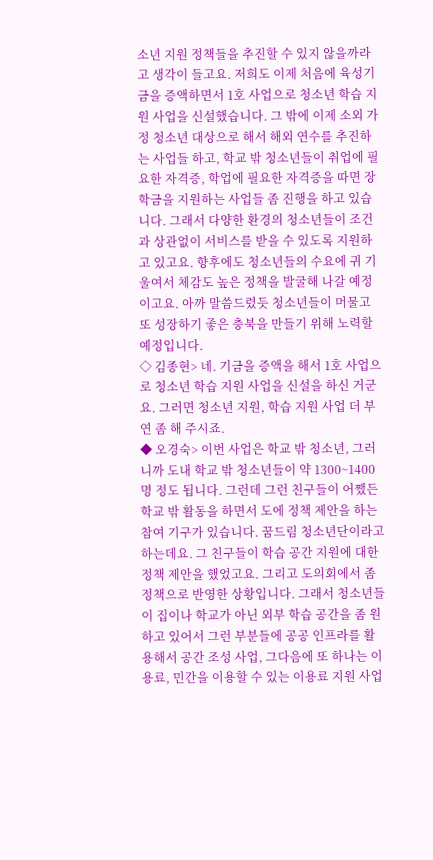소년 지원 정책들을 추진할 수 있지 않을까라고 생각이 들고요. 저희도 이제 처음에 육성기금을 증액하면서 1호 사업으로 청소년 학습 지원 사업을 신설했습니다. 그 밖에 이제 소외 가정 청소년 대상으로 해서 해외 연수를 추진하는 사업들 하고, 학교 밖 청소년들이 취업에 필요한 자격증, 학업에 필요한 자격증을 따면 장학금을 지원하는 사업들 좀 진행을 하고 있습니다. 그래서 다양한 환경의 청소년들이 조건과 상관없이 서비스를 받을 수 있도록 지원하고 있고요. 향후에도 청소년들의 수요에 귀 기울여서 체감도 높은 정책을 발굴해 나갈 예정이고요. 아까 말씀드렸듯 청소년들이 머물고 또 성장하기 좋은 충북을 만들기 위해 노력할 예정입니다.
◇ 김종현> 네. 기금을 증액을 해서 1호 사업으로 청소년 학습 지원 사업을 신설을 하신 거군요. 그러면 청소년 지원, 학습 지원 사업 더 부연 좀 해 주시죠.
◆ 오경숙> 이번 사업은 학교 밖 청소년, 그러니까 도내 학교 밖 청소년들이 약 1300~1400명 정도 됩니다. 그런데 그런 친구들이 어쨌든 학교 밖 활동을 하면서 도에 정책 제안을 하는 참여 기구가 있습니다. 꿈드림 청소년단이라고 하는데요. 그 친구들이 학습 공간 지원에 대한 정책 제안을 했었고요. 그리고 도의회에서 좀 정책으로 반영한 상황입니다. 그래서 청소년들이 집이나 학교가 아닌 외부 학습 공간을 좀 원하고 있어서 그런 부분들에 공공 인프라를 활용해서 공간 조성 사업, 그다음에 또 하나는 이용료, 민간을 이용할 수 있는 이용료 지원 사업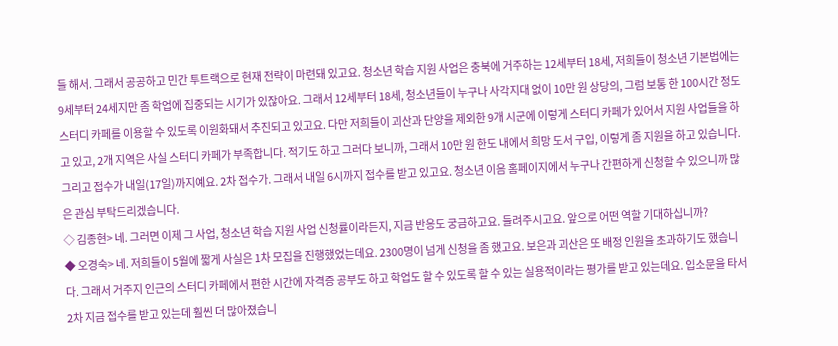들 해서. 그래서 공공하고 민간 투트랙으로 현재 전략이 마련돼 있고요. 청소년 학습 지원 사업은 충북에 거주하는 12세부터 18세, 저희들이 청소년 기본법에는 9세부터 24세지만 좀 학업에 집중되는 시기가 있잖아요. 그래서 12세부터 18세, 청소년들이 누구나 사각지대 없이 10만 원 상당의, 그럼 보통 한 100시간 정도 스터디 카페를 이용할 수 있도록 이원화돼서 추진되고 있고요. 다만 저희들이 괴산과 단양을 제외한 9개 시군에 이렇게 스터디 카페가 있어서 지원 사업들을 하고 있고, 2개 지역은 사실 스터디 카페가 부족합니다. 적기도 하고 그러다 보니까, 그래서 10만 원 한도 내에서 희망 도서 구입, 이렇게 좀 지원을 하고 있습니다. 그리고 접수가 내일(17일)까지예요. 2차 접수가. 그래서 내일 6시까지 접수를 받고 있고요. 청소년 이음 홈페이지에서 누구나 간편하게 신청할 수 있으니까 많은 관심 부탁드리겠습니다.
◇ 김종현> 네. 그러면 이제 그 사업, 청소년 학습 지원 사업 신청률이라든지, 지금 반응도 궁금하고요. 들려주시고요. 앞으로 어떤 역할 기대하십니까?
◆ 오경숙> 네. 저희들이 5월에 짧게 사실은 1차 모집을 진행했었는데요. 2300명이 넘게 신청을 좀 했고요. 보은과 괴산은 또 배정 인원을 초과하기도 했습니다. 그래서 거주지 인근의 스터디 카페에서 편한 시간에 자격증 공부도 하고 학업도 할 수 있도록 할 수 있는 실용적이라는 평가를 받고 있는데요. 입소문을 타서 2차 지금 접수를 받고 있는데 훨씬 더 많아졌습니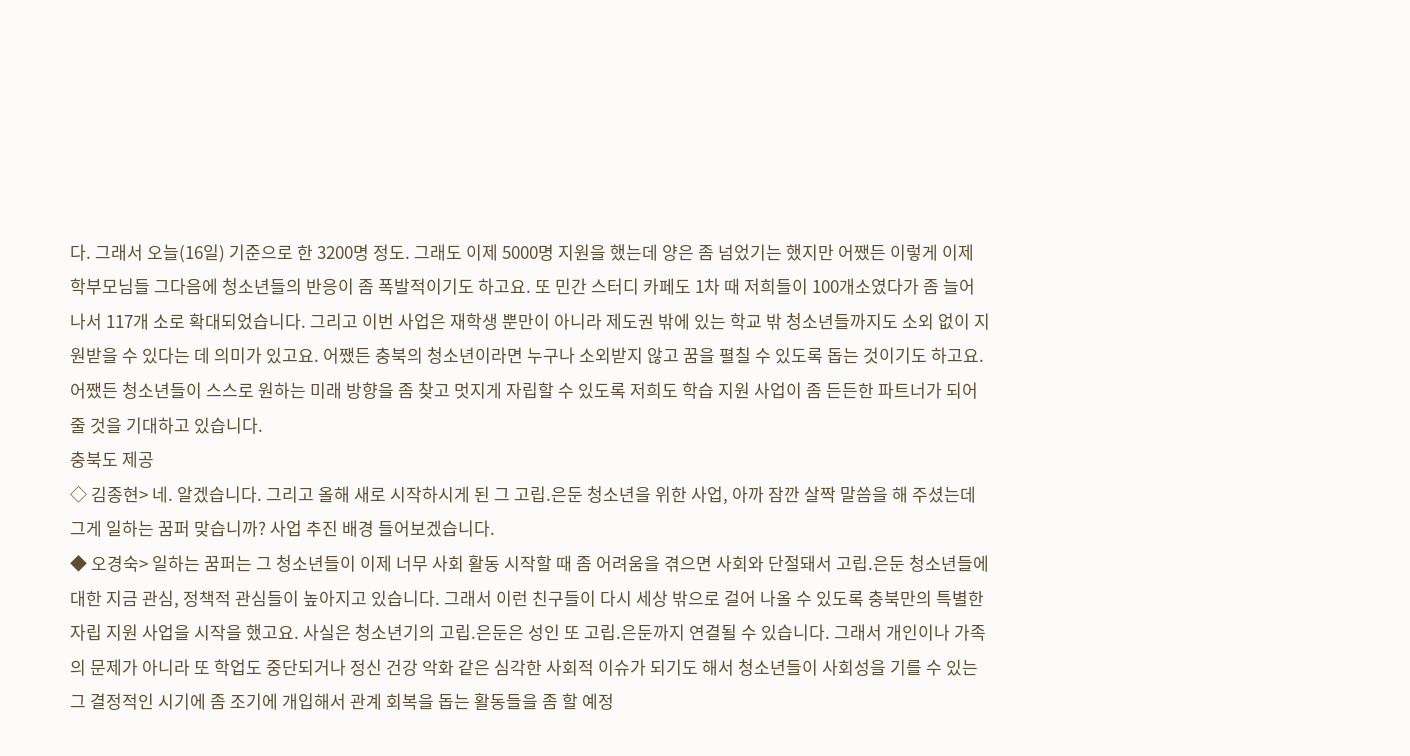다. 그래서 오늘(16일) 기준으로 한 3200명 정도. 그래도 이제 5000명 지원을 했는데 양은 좀 넘었기는 했지만 어쨌든 이렇게 이제 학부모님들 그다음에 청소년들의 반응이 좀 폭발적이기도 하고요. 또 민간 스터디 카페도 1차 때 저희들이 100개소였다가 좀 늘어나서 117개 소로 확대되었습니다. 그리고 이번 사업은 재학생 뿐만이 아니라 제도권 밖에 있는 학교 밖 청소년들까지도 소외 없이 지원받을 수 있다는 데 의미가 있고요. 어쨌든 충북의 청소년이라면 누구나 소외받지 않고 꿈을 펼칠 수 있도록 돕는 것이기도 하고요. 어쨌든 청소년들이 스스로 원하는 미래 방향을 좀 찾고 멋지게 자립할 수 있도록 저희도 학습 지원 사업이 좀 든든한 파트너가 되어 줄 것을 기대하고 있습니다.
충북도 제공
◇ 김종현> 네. 알겠습니다. 그리고 올해 새로 시작하시게 된 그 고립.은둔 청소년을 위한 사업, 아까 잠깐 살짝 말씀을 해 주셨는데 그게 일하는 꿈퍼 맞습니까? 사업 추진 배경 들어보겠습니다.
◆ 오경숙> 일하는 꿈퍼는 그 청소년들이 이제 너무 사회 활동 시작할 때 좀 어려움을 겪으면 사회와 단절돼서 고립.은둔 청소년들에 대한 지금 관심, 정책적 관심들이 높아지고 있습니다. 그래서 이런 친구들이 다시 세상 밖으로 걸어 나올 수 있도록 충북만의 특별한 자립 지원 사업을 시작을 했고요. 사실은 청소년기의 고립.은둔은 성인 또 고립.은둔까지 연결될 수 있습니다. 그래서 개인이나 가족의 문제가 아니라 또 학업도 중단되거나 정신 건강 악화 같은 심각한 사회적 이슈가 되기도 해서 청소년들이 사회성을 기를 수 있는 그 결정적인 시기에 좀 조기에 개입해서 관계 회복을 돕는 활동들을 좀 할 예정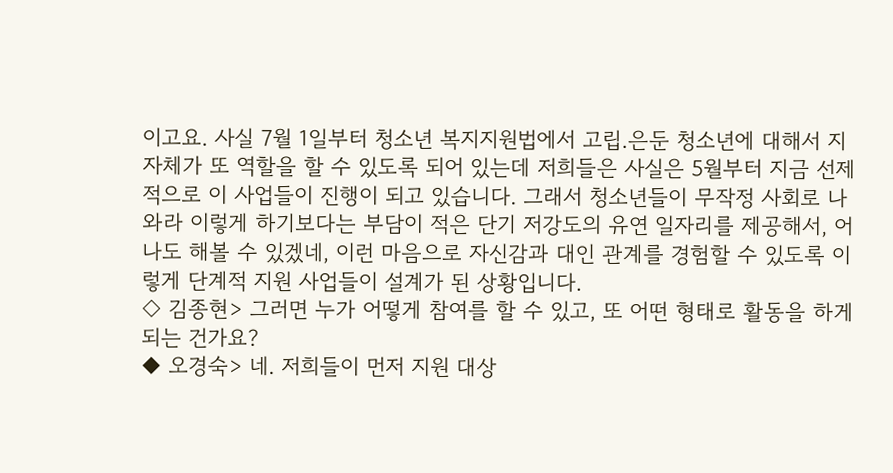이고요. 사실 7월 1일부터 청소년 복지지원법에서 고립.은둔 청소년에 대해서 지자체가 또 역할을 할 수 있도록 되어 있는데 저희들은 사실은 5월부터 지금 선제적으로 이 사업들이 진행이 되고 있습니다. 그래서 청소년들이 무작정 사회로 나와라 이렇게 하기보다는 부담이 적은 단기 저강도의 유연 일자리를 제공해서, 어 나도 해볼 수 있겠네, 이런 마음으로 자신감과 대인 관계를 경험할 수 있도록 이렇게 단계적 지원 사업들이 설계가 된 상황입니다.
◇ 김종현> 그러면 누가 어떻게 참여를 할 수 있고, 또 어떤 형태로 활동을 하게 되는 건가요?
◆ 오경숙> 네. 저희들이 먼저 지원 대상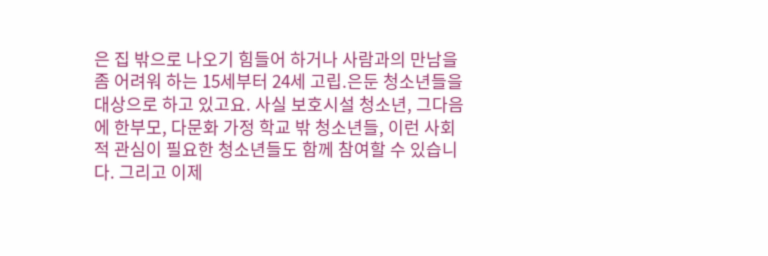은 집 밖으로 나오기 힘들어 하거나 사람과의 만남을 좀 어려워 하는 15세부터 24세 고립.은둔 청소년들을 대상으로 하고 있고요. 사실 보호시설 청소년, 그다음에 한부모, 다문화 가정 학교 밖 청소년들, 이런 사회적 관심이 필요한 청소년들도 함께 참여할 수 있습니다. 그리고 이제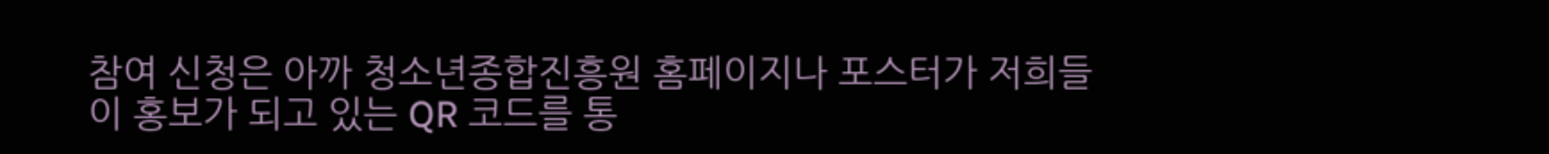참여 신청은 아까 청소년종합진흥원 홈페이지나 포스터가 저희들이 홍보가 되고 있는 QR 코드를 통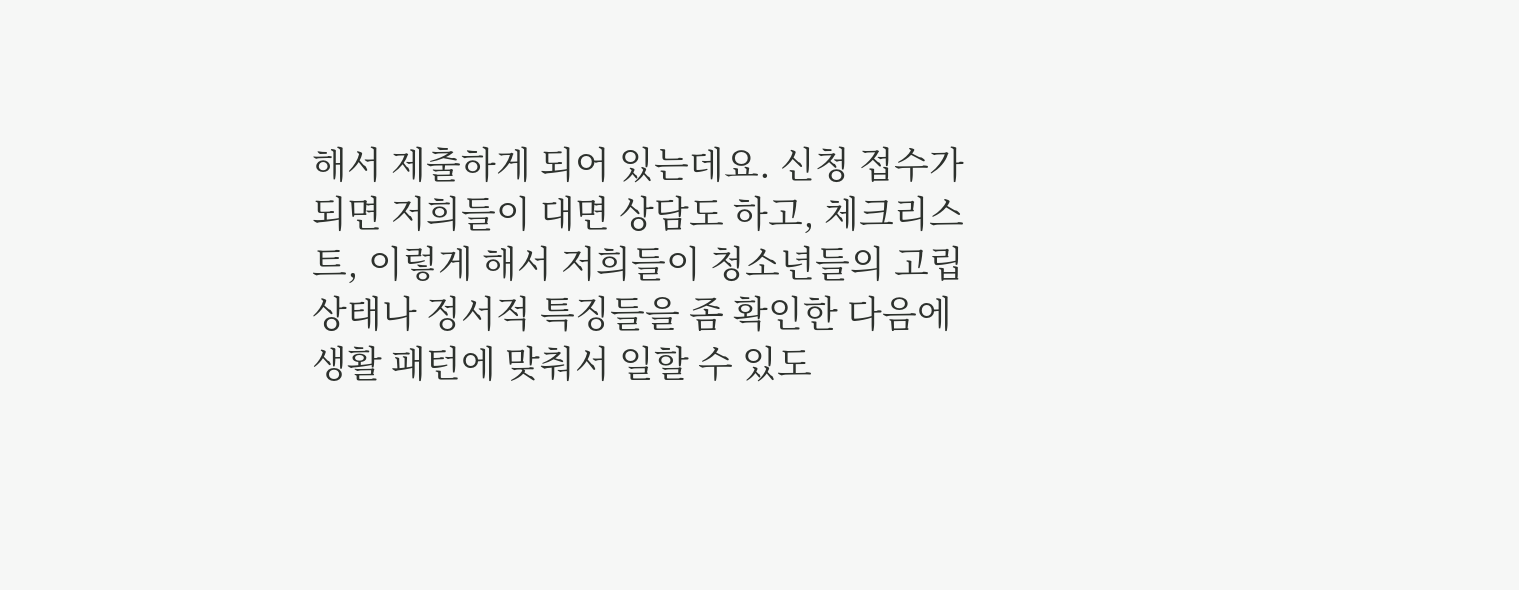해서 제출하게 되어 있는데요. 신청 접수가 되면 저희들이 대면 상담도 하고, 체크리스트, 이렇게 해서 저희들이 청소년들의 고립 상태나 정서적 특징들을 좀 확인한 다음에 생활 패턴에 맞춰서 일할 수 있도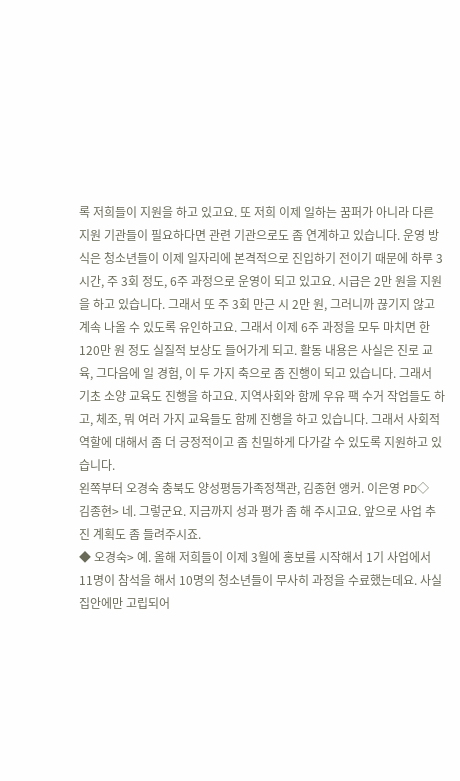록 저희들이 지원을 하고 있고요. 또 저희 이제 일하는 꿈퍼가 아니라 다른 지원 기관들이 필요하다면 관련 기관으로도 좀 연계하고 있습니다. 운영 방식은 청소년들이 이제 일자리에 본격적으로 진입하기 전이기 때문에 하루 3시간, 주 3회 정도, 6주 과정으로 운영이 되고 있고요. 시급은 2만 원을 지원을 하고 있습니다. 그래서 또 주 3회 만근 시 2만 원, 그러니까 끊기지 않고 계속 나올 수 있도록 유인하고요. 그래서 이제 6주 과정을 모두 마치면 한 120만 원 정도 실질적 보상도 들어가게 되고. 활동 내용은 사실은 진로 교육, 그다음에 일 경험, 이 두 가지 축으로 좀 진행이 되고 있습니다. 그래서 기초 소양 교육도 진행을 하고요. 지역사회와 함께 우유 팩 수거 작업들도 하고, 체조, 뭐 여러 가지 교육들도 함께 진행을 하고 있습니다. 그래서 사회적 역할에 대해서 좀 더 긍정적이고 좀 친밀하게 다가갈 수 있도록 지원하고 있습니다.
왼쪽부터 오경숙 충북도 양성평등가족정책관, 김종현 앵커. 이은영 PD◇ 김종현> 네. 그렇군요. 지금까지 성과 평가 좀 해 주시고요. 앞으로 사업 추진 계획도 좀 들려주시죠.
◆ 오경숙> 예. 올해 저희들이 이제 3월에 홍보를 시작해서 1기 사업에서 11명이 참석을 해서 10명의 청소년들이 무사히 과정을 수료했는데요. 사실 집안에만 고립되어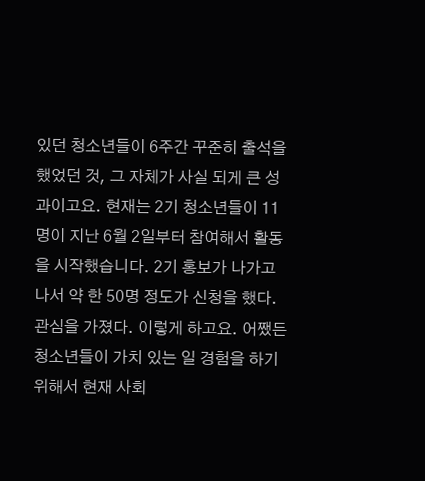있던 청소년들이 6주간 꾸준히 출석을 했었던 것, 그 자체가 사실 되게 큰 성과이고요. 현재는 2기 청소년들이 11명이 지난 6월 2일부터 참여해서 활동을 시작했습니다. 2기 홍보가 나가고 나서 약 한 50명 정도가 신청을 했다. 관심을 가졌다. 이렇게 하고요. 어쨌든 청소년들이 가치 있는 일 경험을 하기 위해서 현재 사회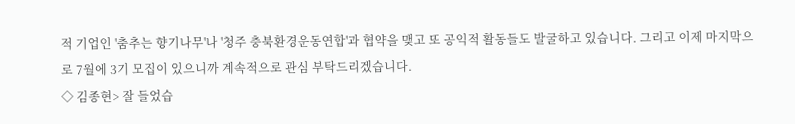적 기업인 '춤추는 향기나무'나 '청주 충북환경운동연합'과 협약을 맺고 또 공익적 활동들도 발굴하고 있습니다. 그리고 이제 마지막으로 7월에 3기 모집이 있으니까 계속적으로 관심 부탁드리겠습니다.
◇ 김종현> 잘 들었습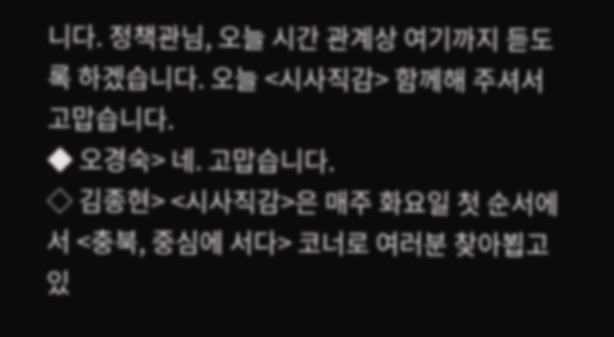니다. 정책관님, 오늘 시간 관계상 여기까지 듣도록 하겠습니다. 오늘 <시사직감> 함께해 주셔서 고맙습니다.
◆ 오경숙> 네. 고맙습니다.
◇ 김종현> <시사직감>은 매주 화요일 첫 순서에서 <충북, 중심에 서다> 코너로 여러분 찾아뵙고 있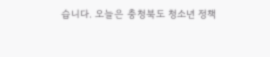습니다. 오늘은 충청북도 청소년 정책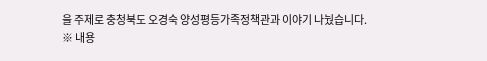을 주제로 충청북도 오경숙 양성평등가족정책관과 이야기 나눴습니다.
※ 내용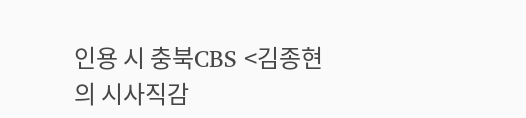인용 시 충북CBS <김종현의 시사직감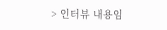> 인터뷰 내용임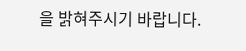을 밝혀주시기 바랍니다.